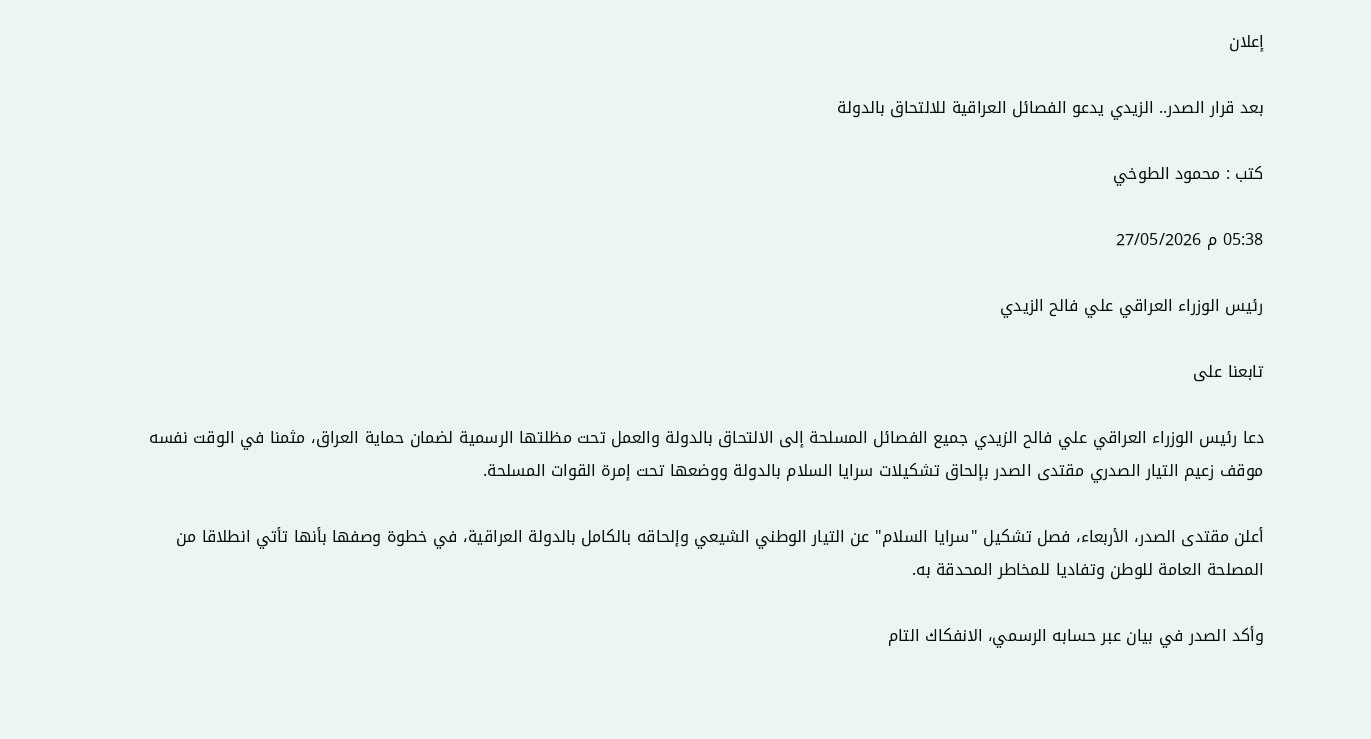إعلان

بعد قرار الصدر.. الزيدي يدعو الفصائل العراقية للالتحاق بالدولة

كتب : محمود الطوخي

05:38 م 27/05/2026

رئيس الوزراء العراقي علي فالح الزيدي

تابعنا على

دعا رئيس الوزراء العراقي علي فالح الزيدي جميع الفصائل المسلحة إلى الالتحاق بالدولة والعمل تحت مظلتها الرسمية لضمان حماية العراق، مثمنا في الوقت نفسه موقف زعيم التيار الصدري مقتدى الصدر بإلحاق تشكيلات سرايا السلام بالدولة ووضعها تحت إمرة القوات المسلحة.

أعلن مقتدى الصدر، الأربعاء، فصل تشكيل "سرايا السلام" عن التيار الوطني الشيعي وإلحاقه بالكامل بالدولة العراقية، في خطوة وصفها بأنها تأتي انطلاقا من المصلحة العامة للوطن وتفاديا للمخاطر المحدقة به.

وأكد الصدر في بيان عبر حسابه الرسمي، الانفكاك التام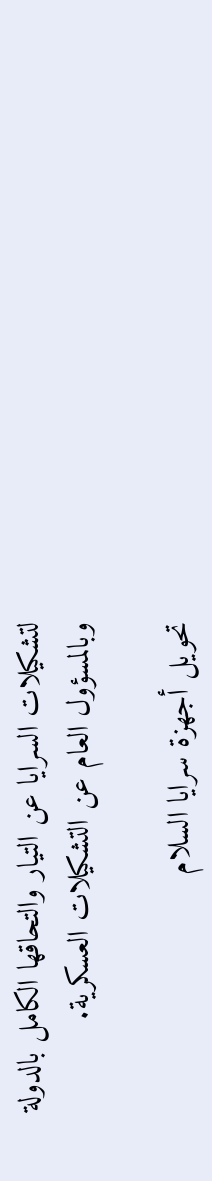لتشكيلات السرايا عن التيار والتحاقها الكامل بالدولة وبالمسؤول العام عن التشكيلات العسكرية.

تحويل أجهزة سرايا السلام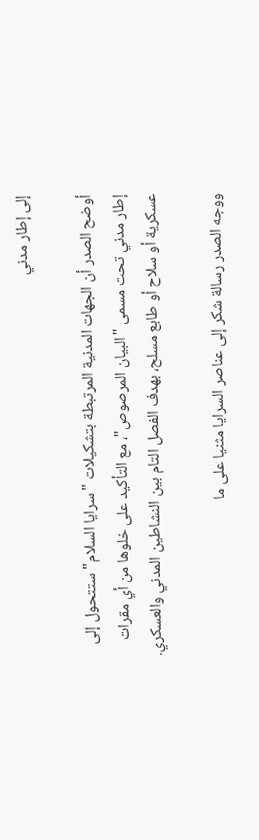إلى إطار مدني

أوضح الصدر أن الجهات المدنية المرتبطة بتشكيلات "سرايا السلام" ستتحول إلى إطار مدني تحت مسمى "البيان المرصوص"، مع التأكيد على خلوها من أي مقرات عسكرية أو سلاح أو طابع مسلح، بهدف الفصل التام بين النشاطين المدني والعسكري.

ووجه الصدر رسالة شكر إلى عناصر السرايا مثنيا على ما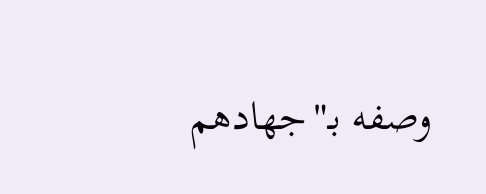وصفه بـ"جهادهم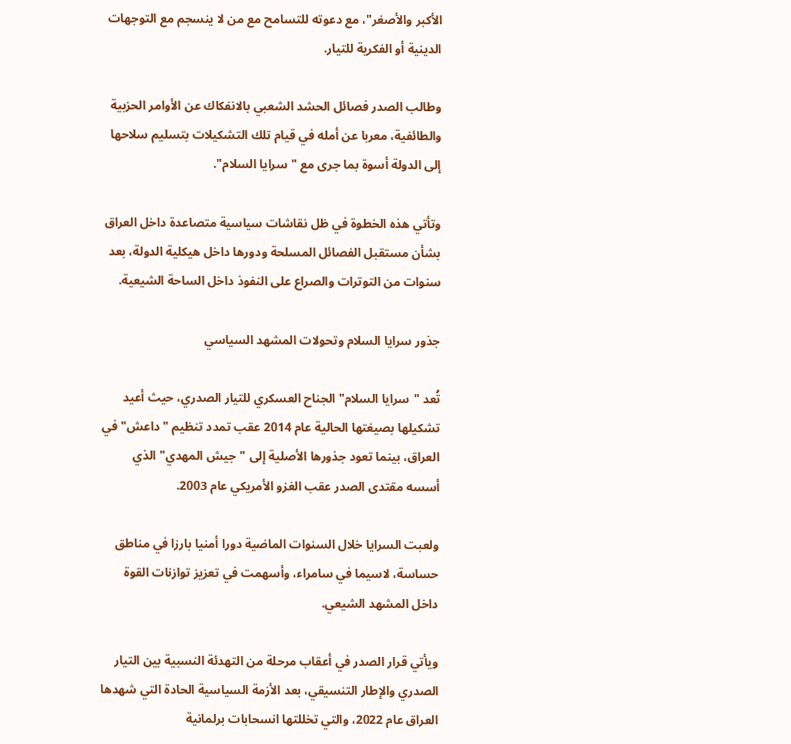الأكبر والأصغر"، مع دعوته للتسامح مع من لا ينسجم مع التوجهات الدينية أو الفكرية للتيار.

وطالب الصدر فصائل الحشد الشعبي بالانفكاك عن الأوامر الحزبية والطائفية، معربا عن أمله في قيام تلك التشكيلات بتسليم سلاحها إلى الدولة أسوة بما جرى مع "سرايا السلام".

وتأتي هذه الخطوة في ظل نقاشات سياسية متصاعدة داخل العراق بشأن مستقبل الفصائل المسلحة ودورها داخل هيكلية الدولة، بعد سنوات من التوترات والصراع على النفوذ داخل الساحة الشيعية.

جذور سرايا السلام وتحولات المشهد السياسي

تُعد "سرايا السلام" الجناح العسكري للتيار الصدري، حيث أعيد تشكيلها بصيغتها الحالية عام 2014 عقب تمدد تنظيم "داعش" في العراق، بينما تعود جذورها الأصلية إلى "جيش المهدي" الذي أسسه مقتدى الصدر عقب الغزو الأمريكي عام 2003.

ولعبت السرايا خلال السنوات الماضية دورا أمنيا بارزا في مناطق حساسة، لاسيما في سامراء، وأسهمت في تعزيز توازنات القوة داخل المشهد الشيعي.

ويأتي قرار الصدر في أعقاب مرحلة من التهدئة النسبية بين التيار الصدري والإطار التنسيقي، بعد الأزمة السياسية الحادة التي شهدها العراق عام 2022، والتي تخللتها انسحابات برلمانية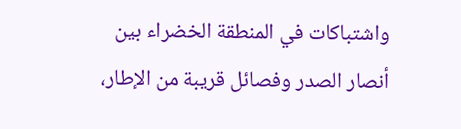واشتباكات في المنطقة الخضراء بين أنصار الصدر وفصائل قريبة من الإطار،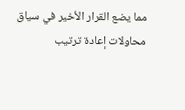مما يضع القرار الأخير في سياق محاولات إعادة ترتيب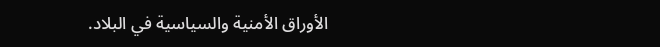الأوراق الأمنية والسياسية في البلاد.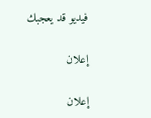فيديو قد يعجبك

إعلان

إعلان